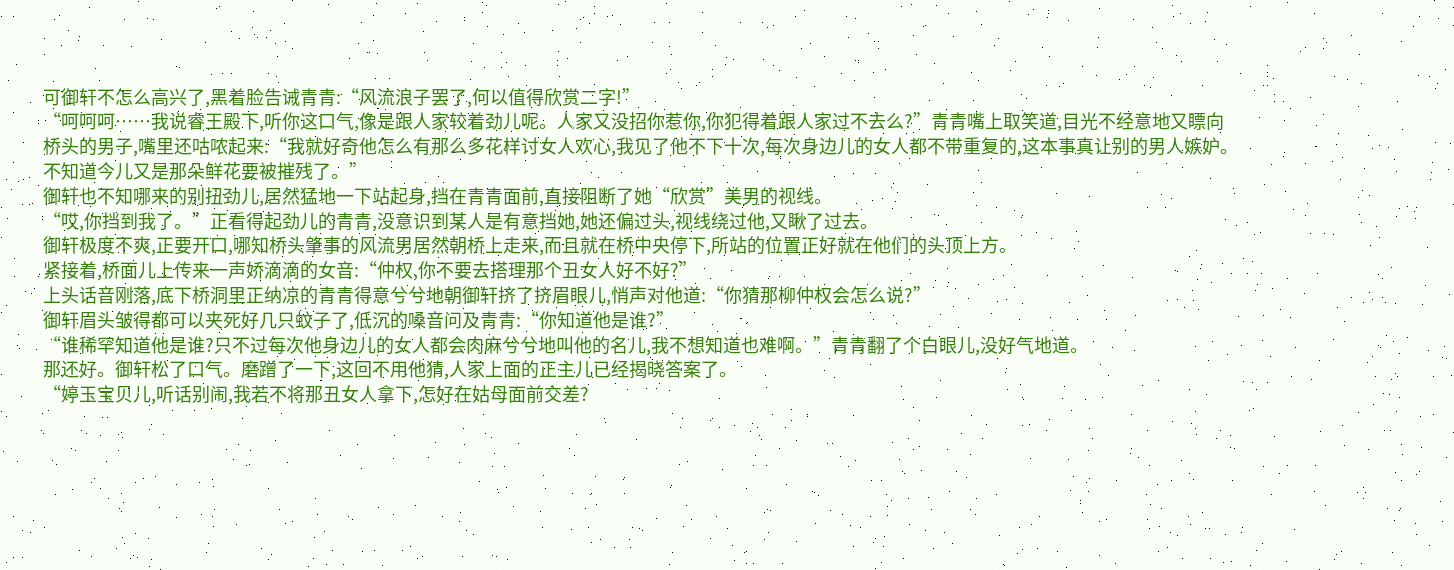可御轩不怎么高兴了,黑着脸告诫青青:“风流浪子罢了,何以值得欣赏二字!”
“呵呵呵……我说睿王殿下,听你这口气,像是跟人家较着劲儿呢。人家又没招你惹你,你犯得着跟人家过不去么?”青青嘴上取笑道,目光不经意地又瞟向桥头的男子,嘴里还咕哝起来:“我就好奇他怎么有那么多花样讨女人欢心,我见了他不下十次,每次身边儿的女人都不带重复的,这本事真让别的男人嫉妒。不知道今儿又是那朵鲜花要被摧残了。”
御轩也不知哪来的别扭劲儿,居然猛地一下站起身,挡在青青面前,直接阻断了她“欣赏”美男的视线。
“哎,你挡到我了。”正看得起劲儿的青青,没意识到某人是有意挡她,她还偏过头,视线绕过他,又瞅了过去。
御轩极度不爽,正要开口,哪知桥头肇事的风流男居然朝桥上走来,而且就在桥中央停下,所站的位置正好就在他们的头顶上方。
紧接着,桥面儿上传来一声娇滴滴的女音:“仲权,你不要去搭理那个丑女人好不好?”
上头话音刚落,底下桥洞里正纳凉的青青得意兮兮地朝御轩挤了挤眉眼儿,悄声对他道:“你猜那柳仲权会怎么说?”
御轩眉头皱得都可以夹死好几只蚊子了,低沉的嗓音问及青青:“你知道他是谁?”
“谁稀罕知道他是谁?只不过每次他身边儿的女人都会肉麻兮兮地叫他的名儿,我不想知道也难啊。”青青翻了个白眼儿,没好气地道。
那还好。御轩松了口气。磨蹭了一下,这回不用他猜,人家上面的正主儿已经揭晓答案了。
“婷玉宝贝儿,听话别闹,我若不将那丑女人拿下,怎好在姑母面前交差?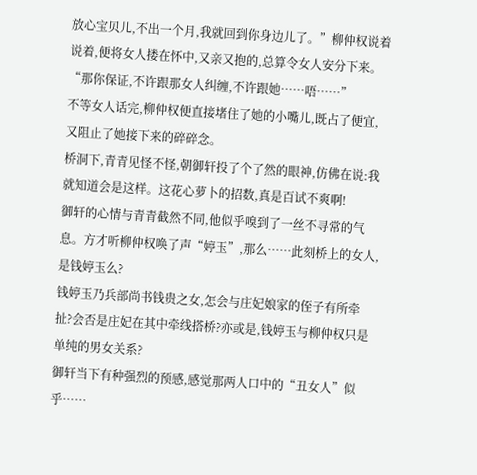放心宝贝儿,不出一个月,我就回到你身边儿了。”柳仲权说着说着,便将女人搂在怀中,又亲又抱的,总算令女人安分下来。
“那你保证,不许跟那女人纠缠,不许跟她……唔……”
不等女人话完,柳仲权便直接堵住了她的小嘴儿,既占了便宜,又阻止了她接下来的碎碎念。
桥洞下,青青见怪不怪,朝御轩投了个了然的眼神,仿佛在说:我就知道会是这样。这花心萝卜的招数,真是百试不爽啊!
御轩的心情与青青截然不同,他似乎嗅到了一丝不寻常的气息。方才听柳仲权唤了声“婷玉”,那么……此刻桥上的女人,是钱婷玉么?
钱婷玉乃兵部尚书钱贵之女,怎会与庄妃娘家的侄子有所牵扯?会否是庄妃在其中牵线搭桥?亦或是,钱婷玉与柳仲权只是单纯的男女关系?
御轩当下有种强烈的预感,感觉那两人口中的“丑女人”似乎……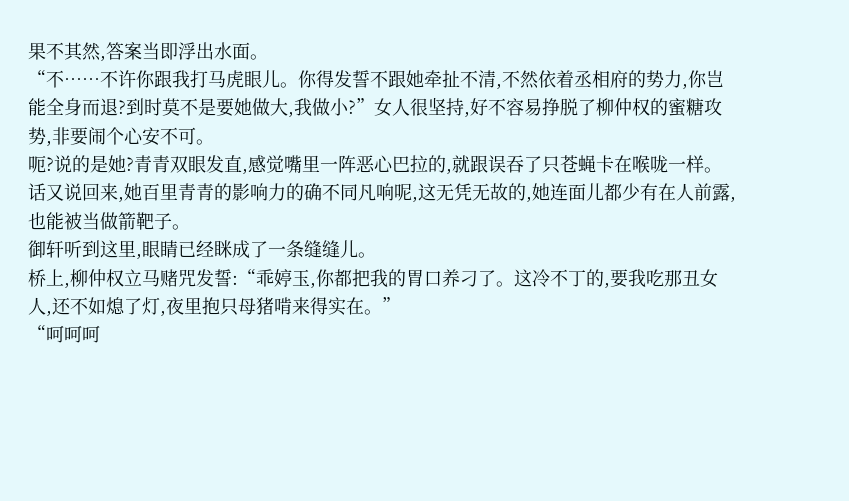果不其然,答案当即浮出水面。
“不……不许你跟我打马虎眼儿。你得发誓不跟她牵扯不清,不然依着丞相府的势力,你岂能全身而退?到时莫不是要她做大,我做小?”女人很坚持,好不容易挣脱了柳仲权的蜜糖攻势,非要闹个心安不可。
呃?说的是她?青青双眼发直,感觉嘴里一阵恶心巴拉的,就跟误吞了只苍蝇卡在喉咙一样。话又说回来,她百里青青的影响力的确不同凡响呢,这无凭无故的,她连面儿都少有在人前露,也能被当做箭靶子。
御轩听到这里,眼睛已经眯成了一条缝缝儿。
桥上,柳仲权立马赌咒发誓:“乖婷玉,你都把我的胃口养刁了。这冷不丁的,要我吃那丑女人,还不如熄了灯,夜里抱只母猪啃来得实在。”
“呵呵呵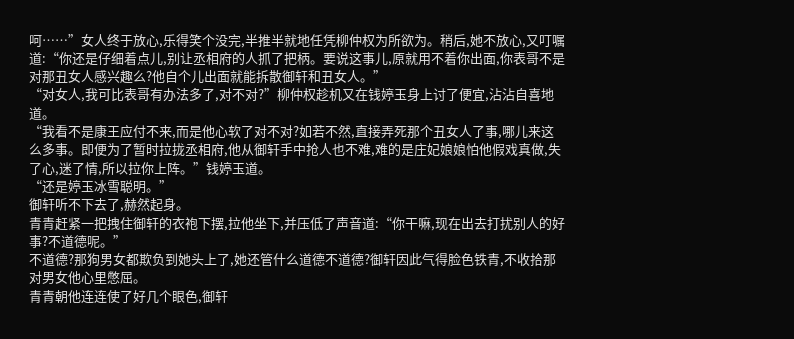呵……”女人终于放心,乐得笑个没完,半推半就地任凭柳仲权为所欲为。稍后,她不放心,又叮嘱道:“你还是仔细着点儿,别让丞相府的人抓了把柄。要说这事儿,原就用不着你出面,你表哥不是对那丑女人感兴趣么?他自个儿出面就能拆散御轩和丑女人。”
“对女人,我可比表哥有办法多了,对不对?”柳仲权趁机又在钱婷玉身上讨了便宜,沾沾自喜地道。
“我看不是康王应付不来,而是他心软了对不对?如若不然,直接弄死那个丑女人了事,哪儿来这么多事。即便为了暂时拉拢丞相府,他从御轩手中抢人也不难,难的是庄妃娘娘怕他假戏真做,失了心,迷了情,所以拉你上阵。”钱婷玉道。
“还是婷玉冰雪聪明。”
御轩听不下去了,赫然起身。
青青赶紧一把拽住御轩的衣袍下摆,拉他坐下,并压低了声音道:“你干嘛,现在出去打扰别人的好事?不道德呢。”
不道德?那狗男女都欺负到她头上了,她还管什么道德不道德?御轩因此气得脸色铁青,不收拾那对男女他心里憋屈。
青青朝他连连使了好几个眼色,御轩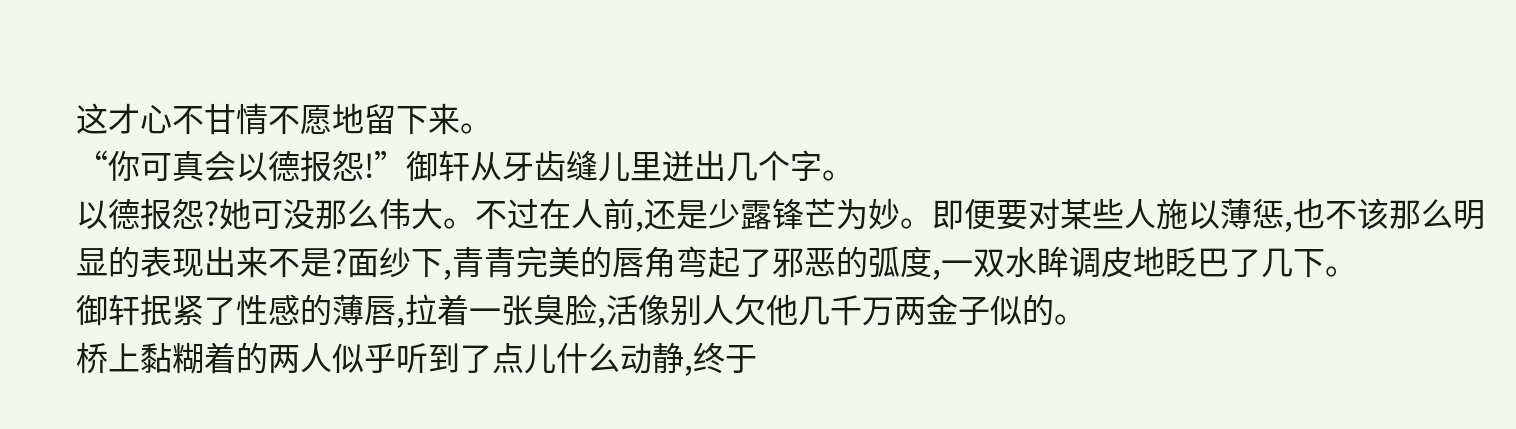这才心不甘情不愿地留下来。
“你可真会以德报怨!”御轩从牙齿缝儿里迸出几个字。
以德报怨?她可没那么伟大。不过在人前,还是少露锋芒为妙。即便要对某些人施以薄惩,也不该那么明显的表现出来不是?面纱下,青青完美的唇角弯起了邪恶的弧度,一双水眸调皮地眨巴了几下。
御轩抿紧了性感的薄唇,拉着一张臭脸,活像别人欠他几千万两金子似的。
桥上黏糊着的两人似乎听到了点儿什么动静,终于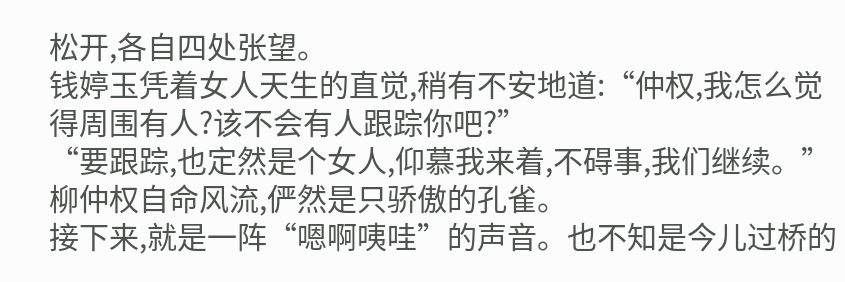松开,各自四处张望。
钱婷玉凭着女人天生的直觉,稍有不安地道:“仲权,我怎么觉得周围有人?该不会有人跟踪你吧?”
“要跟踪,也定然是个女人,仰慕我来着,不碍事,我们继续。”柳仲权自命风流,俨然是只骄傲的孔雀。
接下来,就是一阵“嗯啊咦哇”的声音。也不知是今儿过桥的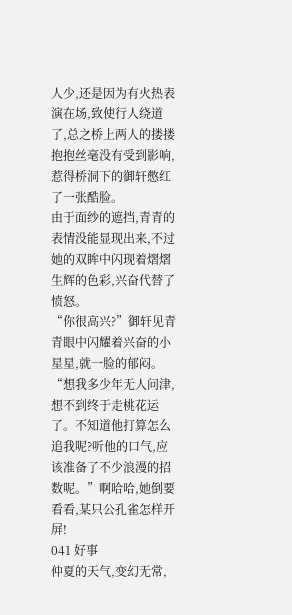人少,还是因为有火热表演在场,致使行人绕道了,总之桥上两人的搂搂抱抱丝毫没有受到影响,惹得桥洞下的御轩憋红了一张酷脸。
由于面纱的遮挡,青青的表情没能显现出来,不过她的双眸中闪现着熠熠生辉的色彩,兴奋代替了愤怒。
“你很高兴?”御轩见青青眼中闪耀着兴奋的小星星,就一脸的郁闷。
“想我多少年无人问津,想不到终于走桃花运了。不知道他打算怎么追我呢?听他的口气,应该准备了不少浪漫的招数呢。”啊哈哈,她倒要看看,某只公孔雀怎样开屏!
041 好事
仲夏的天气,变幻无常,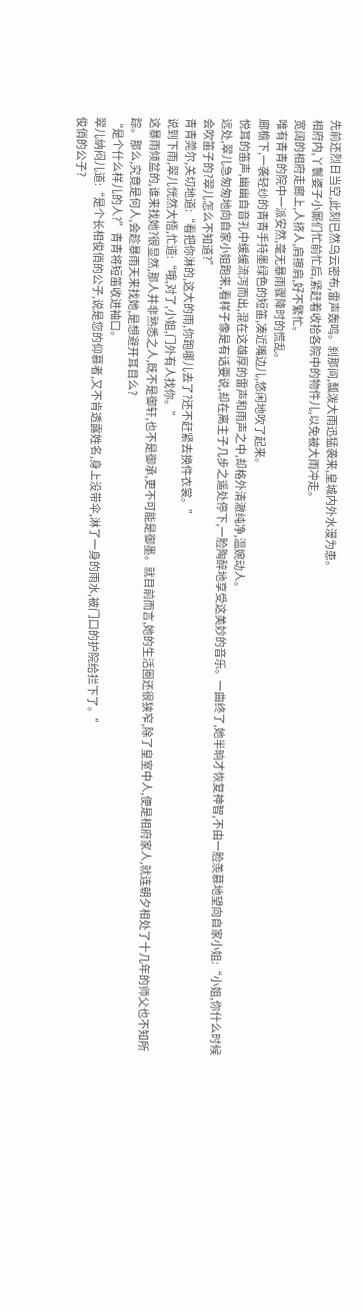先前还烈日当空,此刻已然乌云密布,雷声轰鸣。刹那间,瓢泼大雨迅猛袭来,皇城内外水漫为患。
相府内,丫鬟婆子小厮们忙前忙后,紧赶着收拾各院中的物件儿,以免被大雨冲走。
宽阔的相府走廊上,人挤人,肩擦肩,好不繁忙。
唯有青青的院中一派安然,毫无暴雨骤降时的慌乱。
廊檐下,一袭轻纱的青青手持墨绿色的短笛,凑近嘴边儿,悠闲地吹了起来。
悦耳的笛声,幽幽自音孔中缓缓流泻而出,混在这雄厚的雷声和雨声之中,却格外清澈纯净,温婉动人。
远处,翠儿急匆匆地向自家小姐跑来,看样子像是有话要说,却在离主子几步之遥处停下,一脸陶醉地享受这美妙的音乐。一曲终了,她半晌才恢复神智,不由一脸羡慕地望向自家小姐:“小姐,你什么时候会吹笛子的?翠儿怎么不知道?”
青青莞尔,关切地道:“看把你淋的,这大的雨,你跑哪儿去了?还不赶紧去换件衣裳。”
说到下雨,翠儿恍然大悟,忙道:“哦,对了,小姐,门外有人找你。”
这暴雨倾盆的,谁来找她?很显然,那人并非熟悉之人,既不是御轩,也不是御承,更不可能是御墨。就目前而言,她的生活圈还很狭窄,除了皇室中人,便是相府家人,就连朝夕相处了十几年的师父也不知所踪。那么,究竟是何人,会趁暴雨天来找她,是想避开耳目么?
“是个什么样儿的人?”青青将短笛收进袖口。
翠儿纳闷儿道:“是个长相俊俏的公子,说是您的仰慕者,又不肯透露姓名,身上没带伞,淋了一身的雨水,被门口的护院给拦下了。”
俊俏的公子?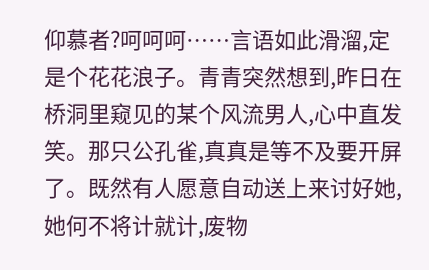仰慕者?呵呵呵……言语如此滑溜,定是个花花浪子。青青突然想到,昨日在桥洞里窥见的某个风流男人,心中直发笑。那只公孔雀,真真是等不及要开屏了。既然有人愿意自动送上来讨好她,她何不将计就计,废物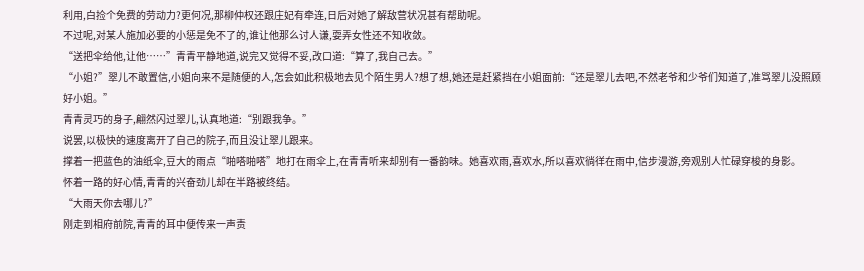利用,白捡个免费的劳动力?更何况,那柳仲权还跟庄妃有牵连,日后对她了解敌营状况甚有帮助呢。
不过呢,对某人施加必要的小惩是免不了的,谁让他那么讨人谦,耍弄女性还不知收敛。
“送把伞给他,让他……”青青平静地道,说完又觉得不妥,改口道:“算了,我自己去。”
“小姐?”翠儿不敢置信,小姐向来不是随便的人,怎会如此积极地去见个陌生男人?想了想,她还是赶紧挡在小姐面前:“还是翠儿去吧,不然老爷和少爷们知道了,准骂翠儿没照顾好小姐。”
青青灵巧的身子,翩然闪过翠儿,认真地道:“别跟我争。”
说罢,以极快的速度离开了自己的院子,而且没让翠儿跟来。
撑着一把蓝色的油纸伞,豆大的雨点“啪嗒啪嗒”地打在雨伞上,在青青听来却别有一番韵味。她喜欢雨,喜欢水,所以喜欢徜徉在雨中,信步漫游,旁观别人忙碌穿梭的身影。
怀着一路的好心情,青青的兴奋劲儿却在半路被终结。
“大雨天你去哪儿?”
刚走到相府前院,青青的耳中便传来一声责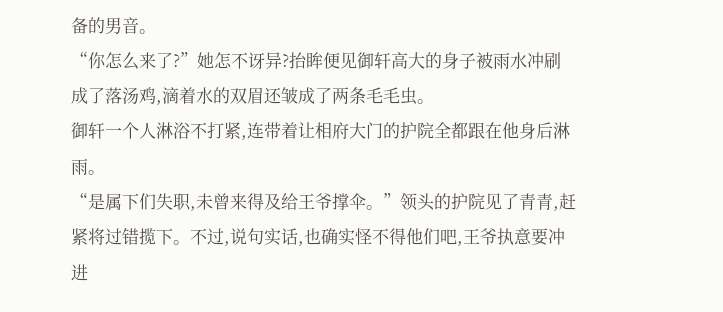备的男音。
“你怎么来了?”她怎不讶异?抬眸便见御轩高大的身子被雨水冲刷成了落汤鸡,滴着水的双眉还皱成了两条毛毛虫。
御轩一个人淋浴不打紧,连带着让相府大门的护院全都跟在他身后淋雨。
“是属下们失职,未曾来得及给王爷撑伞。”领头的护院见了青青,赶紧将过错揽下。不过,说句实话,也确实怪不得他们吧,王爷执意要冲进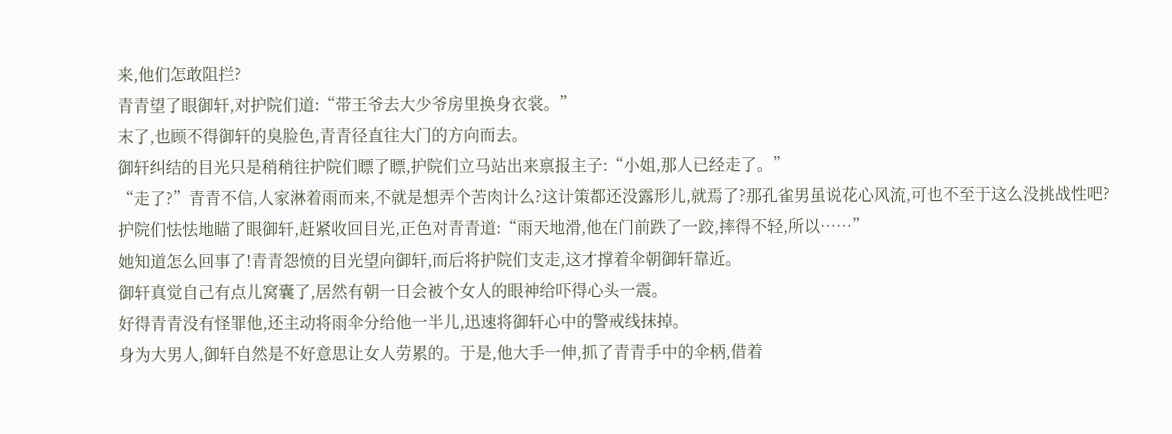来,他们怎敢阻拦?
青青望了眼御轩,对护院们道:“带王爷去大少爷房里换身衣裳。”
末了,也顾不得御轩的臭脸色,青青径直往大门的方向而去。
御轩纠结的目光只是稍稍往护院们瞟了瞟,护院们立马站出来禀报主子:“小姐,那人已经走了。”
“走了?”青青不信,人家淋着雨而来,不就是想弄个苦肉计么?这计策都还没露形儿,就焉了?那孔雀男虽说花心风流,可也不至于这么没挑战性吧?
护院们怯怯地瞄了眼御轩,赶紧收回目光,正色对青青道:“雨天地滑,他在门前跌了一跤,摔得不轻,所以……”
她知道怎么回事了!青青怨愤的目光望向御轩,而后将护院们支走,这才撑着伞朝御轩靠近。
御轩真觉自己有点儿窝囊了,居然有朝一日会被个女人的眼神给吓得心头一震。
好得青青没有怪罪他,还主动将雨伞分给他一半儿,迅速将御轩心中的警戒线抹掉。
身为大男人,御轩自然是不好意思让女人劳累的。于是,他大手一伸,抓了青青手中的伞柄,借着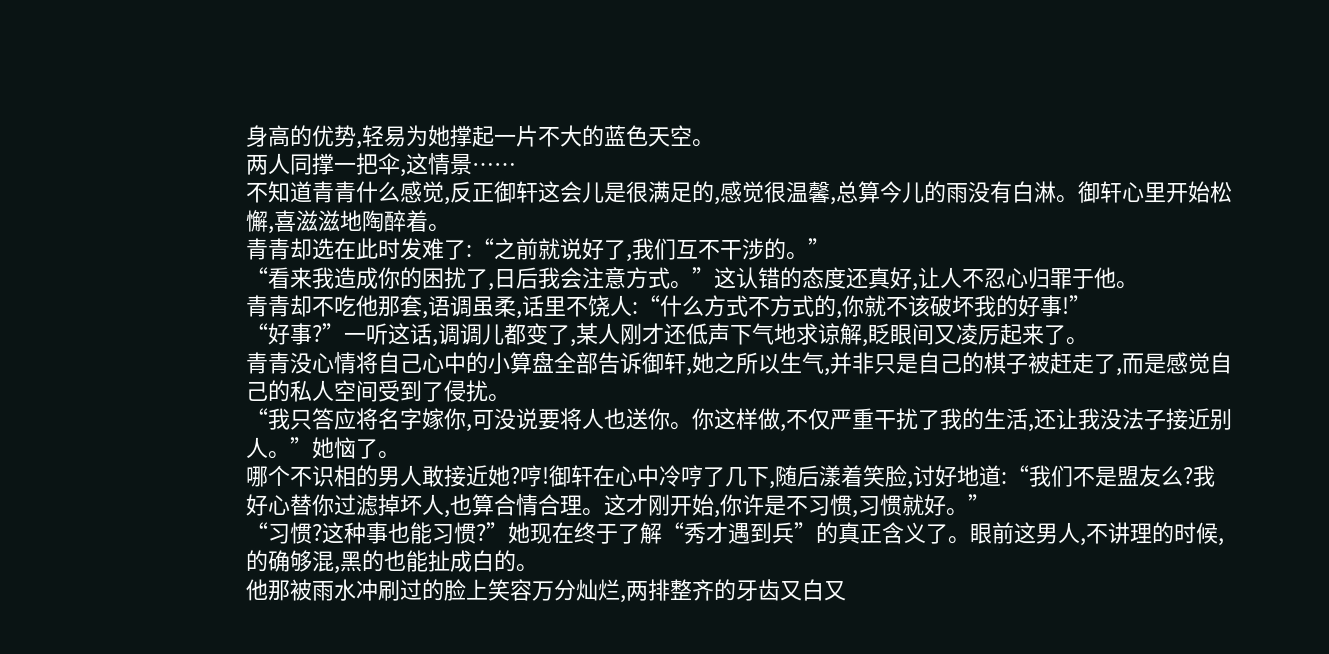身高的优势,轻易为她撑起一片不大的蓝色天空。
两人同撑一把伞,这情景……
不知道青青什么感觉,反正御轩这会儿是很满足的,感觉很温馨,总算今儿的雨没有白淋。御轩心里开始松懈,喜滋滋地陶醉着。
青青却选在此时发难了:“之前就说好了,我们互不干涉的。”
“看来我造成你的困扰了,日后我会注意方式。”这认错的态度还真好,让人不忍心归罪于他。
青青却不吃他那套,语调虽柔,话里不饶人:“什么方式不方式的,你就不该破坏我的好事!”
“好事?”一听这话,调调儿都变了,某人刚才还低声下气地求谅解,眨眼间又凌厉起来了。
青青没心情将自己心中的小算盘全部告诉御轩,她之所以生气,并非只是自己的棋子被赶走了,而是感觉自己的私人空间受到了侵扰。
“我只答应将名字嫁你,可没说要将人也送你。你这样做,不仅严重干扰了我的生活,还让我没法子接近别人。”她恼了。
哪个不识相的男人敢接近她?哼!御轩在心中冷哼了几下,随后漾着笑脸,讨好地道:“我们不是盟友么?我好心替你过滤掉坏人,也算合情合理。这才刚开始,你许是不习惯,习惯就好。”
“习惯?这种事也能习惯?”她现在终于了解“秀才遇到兵”的真正含义了。眼前这男人,不讲理的时候,的确够混,黑的也能扯成白的。
他那被雨水冲刷过的脸上笑容万分灿烂,两排整齐的牙齿又白又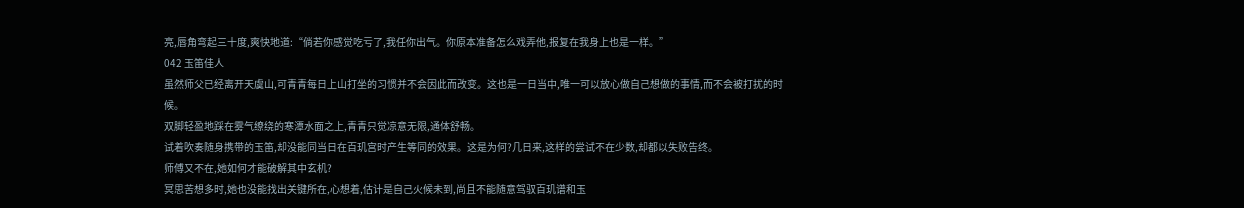亮,唇角弯起三十度,爽快地道:“倘若你感觉吃亏了,我任你出气。你原本准备怎么戏弄他,报复在我身上也是一样。”
042 玉笛佳人
虽然师父已经离开天虞山,可青青每日上山打坐的习惯并不会因此而改变。这也是一日当中,唯一可以放心做自己想做的事情,而不会被打扰的时候。
双脚轻盈地踩在雾气缭绕的寒潭水面之上,青青只觉凉意无限,通体舒畅。
试着吹奏随身携带的玉笛,却没能同当日在百玑宫时产生等同的效果。这是为何?几日来,这样的尝试不在少数,却都以失败告终。
师傅又不在,她如何才能破解其中玄机?
冥思苦想多时,她也没能找出关键所在,心想着,估计是自己火候未到,尚且不能随意驾驭百玑谱和玉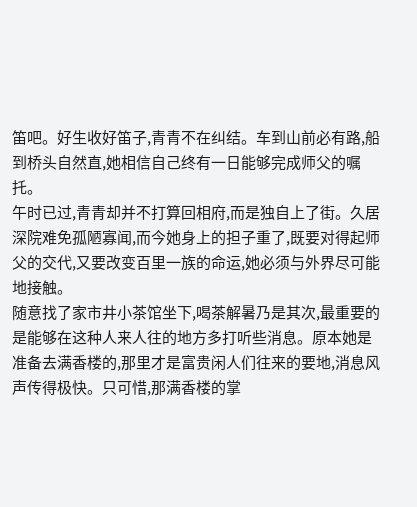笛吧。好生收好笛子,青青不在纠结。车到山前必有路,船到桥头自然直,她相信自己终有一日能够完成师父的嘱托。
午时已过,青青却并不打算回相府,而是独自上了街。久居深院难免孤陋寡闻,而今她身上的担子重了,既要对得起师父的交代,又要改变百里一族的命运,她必须与外界尽可能地接触。
随意找了家市井小茶馆坐下,喝茶解暑乃是其次,最重要的是能够在这种人来人往的地方多打听些消息。原本她是准备去满香楼的,那里才是富贵闲人们往来的要地,消息风声传得极快。只可惜,那满香楼的掌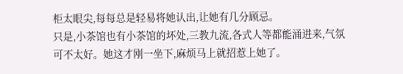柜太眼尖,每每总是轻易将她认出,让她有几分顾忌。
只是,小茶馆也有小茶馆的坏处,三教九流,各式人等都能涌进来,气氛可不太好。她这才刚一坐下,麻烦马上就招惹上她了。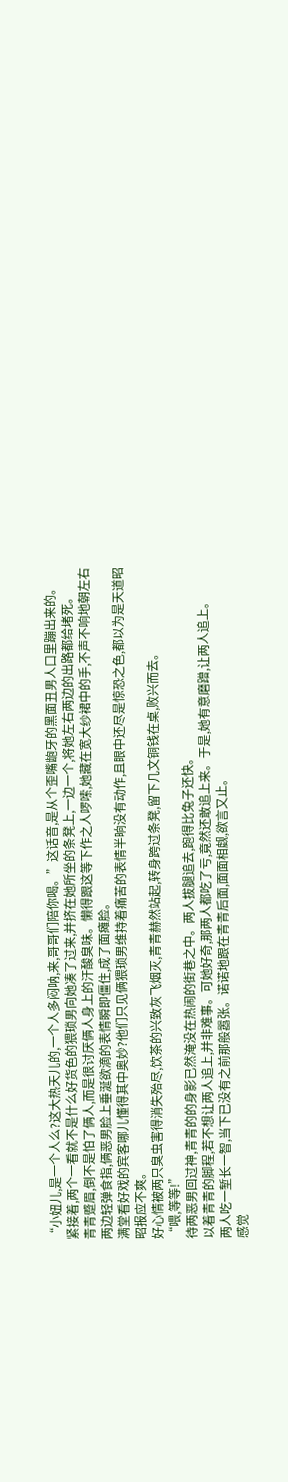“小妞儿,是一个人么?这大热天儿的,一个人多闷呐,来,哥哥们陪你喝。”这话音,是从个歪嘴龅牙的黑面丑男人口里蹦出来的。
紧接着,两个一看就不是什么好货色的猥琐男向她凑了过来,并挤在她所坐的条凳上,一边一个,将她左右两边的出路都给堵死。
青青蹙眉,倒不是怕了俩人,而是很讨厌俩人身上的汗酸臭味。懒得跟这等下作之人啰嗦,她藏在宽大纱裙中的手,不声不响地朝左右两边轻弹食指,俩恶男脸上垂涎欲滴的表情瞬即僵住,成了面瘫脸。
满堂看好戏的宾客哪儿懂得其中奥妙?他们只见俩猥琐男维持着痛苦的表情半晌没有动作,且眼中还尽是惊恐之色,都以为是天道昭昭报应不爽。
好心情被两只臭虫害得消失殆尽,饮茶的兴致灰飞烟灭,青青赫然站起,转身跨过条凳,留下几文铜钱在桌,败兴而去。
“喂,等等!”
待两恶男回过神,青青的的身影已然淹没在热闹的街巷之中。两人拔腿追去,跑得比兔子还快。
以着青青的脚程,若不想让两人追上,并非难事。可她好奇,那两人都吃了亏,竟然还敢追上来。于是,她有意磨蹭,让两人追上。
两人吃一堑长一智,当下已没有之前那般嚣张。诺诺地跟在青青后面,面面相觑,欲言又止。
感觉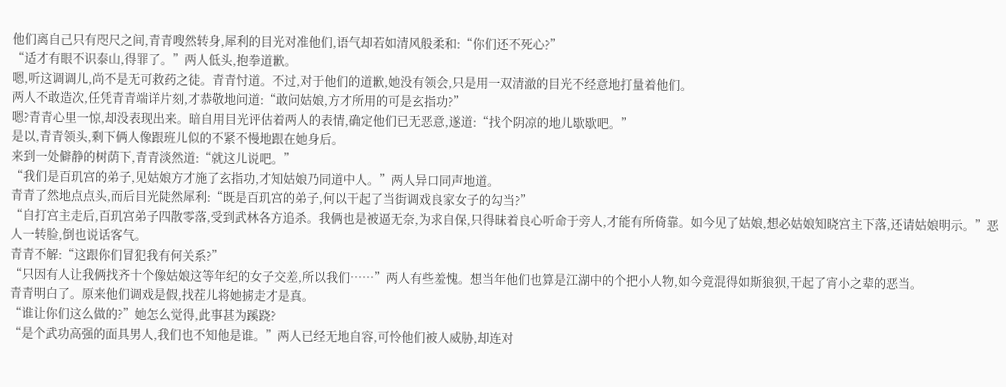他们离自己只有咫尺之间,青青嗖然转身,犀利的目光对准他们,语气却若如清风般柔和:“你们还不死心?”
“适才有眼不识泰山,得罪了。”两人低头,抱拳道歉。
嗯,听这调调儿,尚不是无可救药之徒。青青忖道。不过,对于他们的道歉,她没有领会,只是用一双清澈的目光不经意地打量着他们。
两人不敢造次,任凭青青端详片刻,才恭敬地问道:“敢问姑娘,方才所用的可是玄指功?”
嗯?青青心里一惊,却没表现出来。暗自用目光评估着两人的表情,确定他们已无恶意,遂道:“找个阴凉的地儿歇歇吧。”
是以,青青领头,剩下俩人像跟班儿似的不紧不慢地跟在她身后。
来到一处僻静的树荫下,青青淡然道:“就这儿说吧。”
“我们是百玑宫的弟子,见姑娘方才施了玄指功,才知姑娘乃同道中人。”两人异口同声地道。
青青了然地点点头,而后目光陡然犀利:“既是百玑宫的弟子,何以干起了当街调戏良家女子的勾当?”
“自打宫主走后,百玑宫弟子四散零落,受到武林各方追杀。我俩也是被逼无奈,为求自保,只得昧着良心听命于旁人,才能有所倚靠。如今见了姑娘,想必姑娘知晓宫主下落,还请姑娘明示。”恶人一转脸,倒也说话客气。
青青不解:“这跟你们冒犯我有何关系?”
“只因有人让我俩找齐十个像姑娘这等年纪的女子交差,所以我们……”两人有些羞愧。想当年他们也算是江湖中的个把小人物,如今竟混得如斯狼狈,干起了宵小之辈的恶当。
青青明白了。原来他们调戏是假,找茬儿将她掳走才是真。
“谁让你们这么做的?”她怎么觉得,此事甚为蹊跷?
“是个武功高强的面具男人,我们也不知他是谁。”两人已经无地自容,可怜他们被人威胁,却连对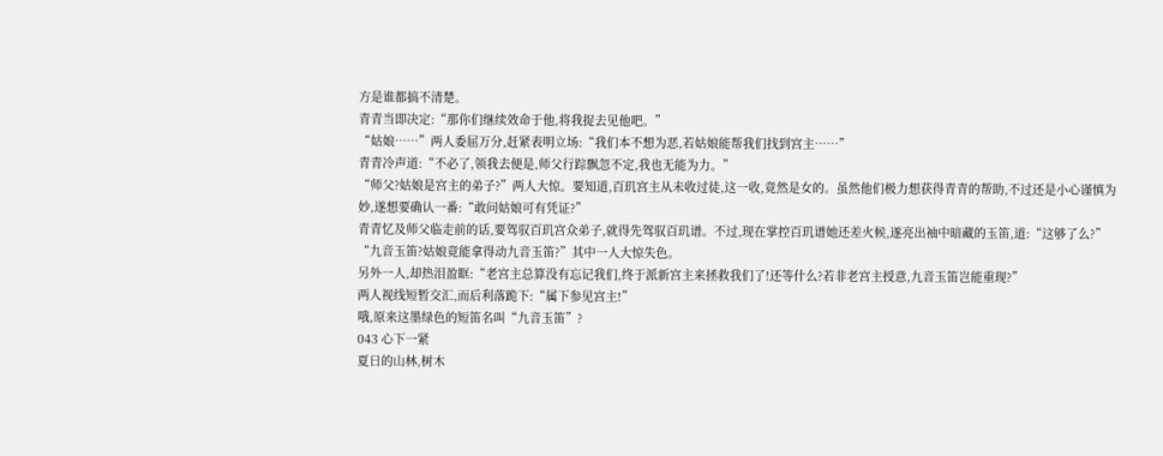方是谁都搞不清楚。
青青当即决定:“那你们继续效命于他,将我捉去见他吧。”
“姑娘……”两人委屈万分,赶紧表明立场:“我们本不想为恶,若姑娘能帮我们找到宫主……”
青青冷声道:“不必了,领我去便是,师父行踪飘忽不定,我也无能为力。”
“师父?姑娘是宫主的弟子?”两人大惊。要知道,百玑宫主从未收过徒,这一收,竟然是女的。虽然他们极力想获得青青的帮助,不过还是小心谨慎为妙,遂想要确认一番:“敢问姑娘可有凭证?”
青青忆及师父临走前的话,要驾驭百玑宫众弟子,就得先驾驭百玑谱。不过,现在掌控百玑谱她还差火候,遂亮出袖中暗藏的玉笛,道:“这够了么?”
“九音玉笛?姑娘竟能拿得动九音玉笛?”其中一人大惊失色。
另外一人,却热泪盈眶:“老宫主总算没有忘记我们,终于派新宫主来拯救我们了!还等什么?若非老宫主授意,九音玉笛岂能重现?”
两人视线短暂交汇,而后利落跪下:“属下参见宫主!”
哦,原来这墨绿色的短笛名叫“九音玉笛”?
043 心下一紧
夏日的山林,树木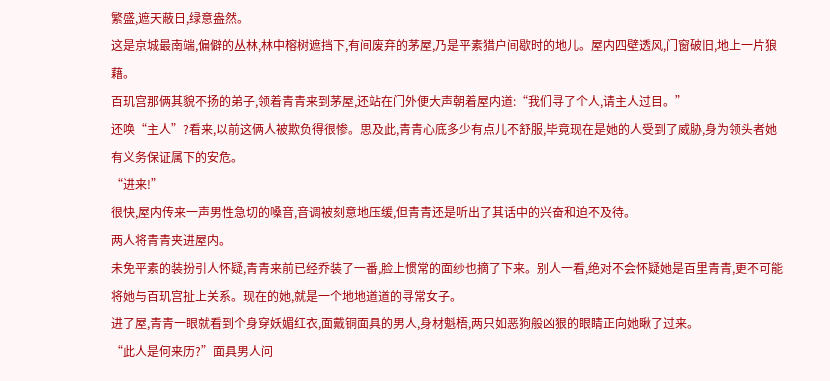繁盛,遮天蔽日,绿意盎然。
这是京城最南端,偏僻的丛林,林中榕树遮挡下,有间废弃的茅屋,乃是平素猎户间歇时的地儿。屋内四壁透风,门窗破旧,地上一片狼藉。
百玑宫那俩其貌不扬的弟子,领着青青来到茅屋,还站在门外便大声朝着屋内道:“我们寻了个人,请主人过目。”
还唤“主人”?看来,以前这俩人被欺负得很惨。思及此,青青心底多少有点儿不舒服,毕竟现在是她的人受到了威胁,身为领头者她有义务保证属下的安危。
“进来!”
很快,屋内传来一声男性急切的嗓音,音调被刻意地压缓,但青青还是听出了其话中的兴奋和迫不及待。
两人将青青夹进屋内。
未免平素的装扮引人怀疑,青青来前已经乔装了一番,脸上惯常的面纱也摘了下来。别人一看,绝对不会怀疑她是百里青青,更不可能将她与百玑宫扯上关系。现在的她,就是一个地地道道的寻常女子。
进了屋,青青一眼就看到个身穿妖媚红衣,面戴铜面具的男人,身材魁梧,两只如恶狗般凶狠的眼睛正向她瞅了过来。
“此人是何来历?”面具男人问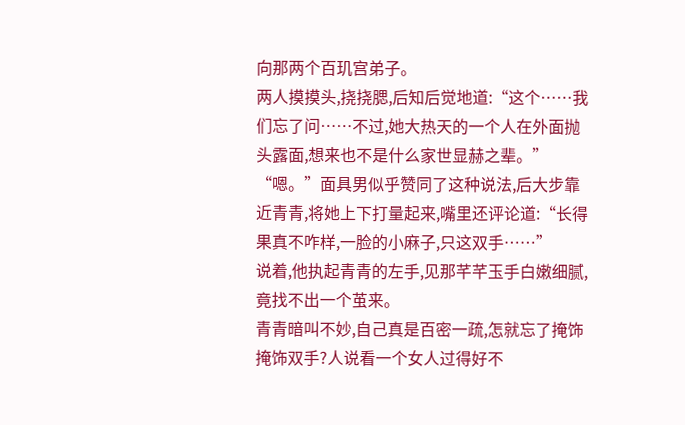向那两个百玑宫弟子。
两人摸摸头,挠挠腮,后知后觉地道:“这个……我们忘了问……不过,她大热天的一个人在外面抛头露面,想来也不是什么家世显赫之辈。”
“嗯。”面具男似乎赞同了这种说法,后大步靠近青青,将她上下打量起来,嘴里还评论道:“长得果真不咋样,一脸的小麻子,只这双手……”
说着,他执起青青的左手,见那芊芊玉手白嫩细腻,竟找不出一个茧来。
青青暗叫不妙,自己真是百密一疏,怎就忘了掩饰掩饰双手?人说看一个女人过得好不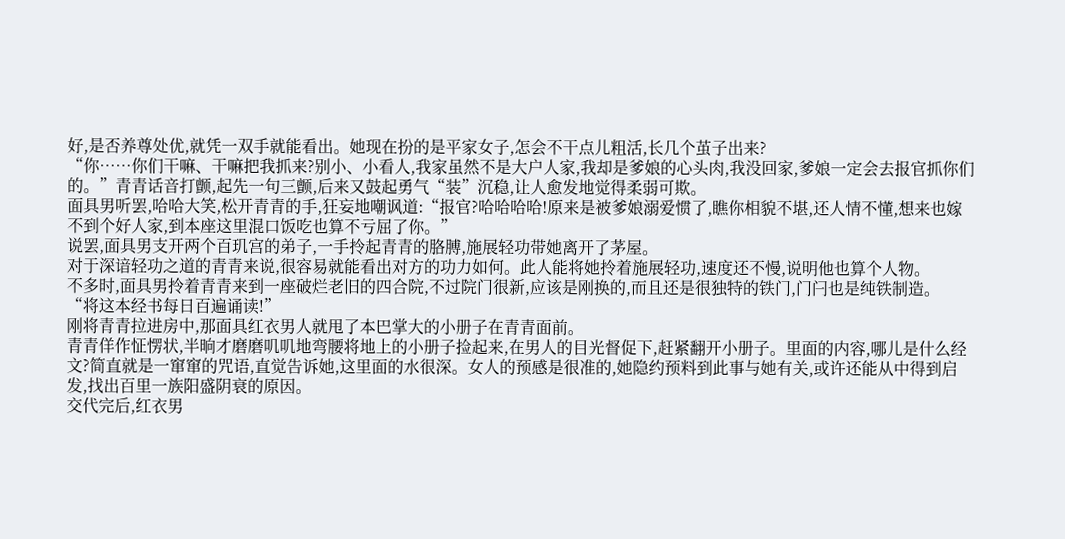好,是否养尊处优,就凭一双手就能看出。她现在扮的是平家女子,怎会不干点儿粗活,长几个茧子出来?
“你……你们干嘛、干嘛把我抓来?别小、小看人,我家虽然不是大户人家,我却是爹娘的心头肉,我没回家,爹娘一定会去报官抓你们的。”青青话音打颤,起先一句三颤,后来又鼓起勇气“装”沉稳,让人愈发地觉得柔弱可欺。
面具男听罢,哈哈大笑,松开青青的手,狂妄地嘲讽道:“报官?哈哈哈哈!原来是被爹娘溺爱惯了,瞧你相貌不堪,还人情不懂,想来也嫁不到个好人家,到本座这里混口饭吃也算不亏屈了你。”
说罢,面具男支开两个百玑宫的弟子,一手拎起青青的胳膊,施展轻功带她离开了茅屋。
对于深谙轻功之道的青青来说,很容易就能看出对方的功力如何。此人能将她拎着施展轻功,速度还不慢,说明他也算个人物。
不多时,面具男拎着青青来到一座破烂老旧的四合院,不过院门很新,应该是刚换的,而且还是很独特的铁门,门闩也是纯铁制造。
“将这本经书每日百遍诵读!”
刚将青青拉进房中,那面具红衣男人就甩了本巴掌大的小册子在青青面前。
青青佯作怔愣状,半晌才磨磨叽叽地弯腰将地上的小册子捡起来,在男人的目光督促下,赶紧翻开小册子。里面的内容,哪儿是什么经文?简直就是一窜窜的咒语,直觉告诉她,这里面的水很深。女人的预感是很准的,她隐约预料到此事与她有关,或许还能从中得到启发,找出百里一族阳盛阴衰的原因。
交代完后,红衣男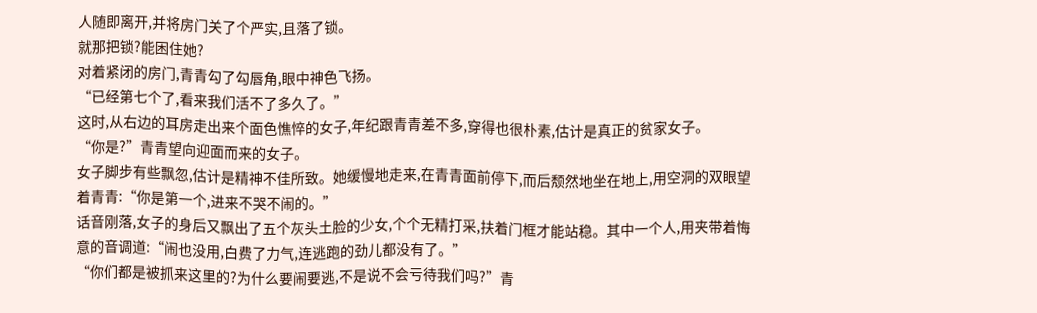人随即离开,并将房门关了个严实,且落了锁。
就那把锁?能困住她?
对着紧闭的房门,青青勾了勾唇角,眼中神色飞扬。
“已经第七个了,看来我们活不了多久了。”
这时,从右边的耳房走出来个面色憔悴的女子,年纪跟青青差不多,穿得也很朴素,估计是真正的贫家女子。
“你是?”青青望向迎面而来的女子。
女子脚步有些飘忽,估计是精神不佳所致。她缓慢地走来,在青青面前停下,而后颓然地坐在地上,用空洞的双眼望着青青:“你是第一个,进来不哭不闹的。”
话音刚落,女子的身后又飘出了五个灰头土脸的少女,个个无精打采,扶着门框才能站稳。其中一个人,用夹带着悔意的音调道:“闹也没用,白费了力气,连逃跑的劲儿都没有了。”
“你们都是被抓来这里的?为什么要闹要逃,不是说不会亏待我们吗?”青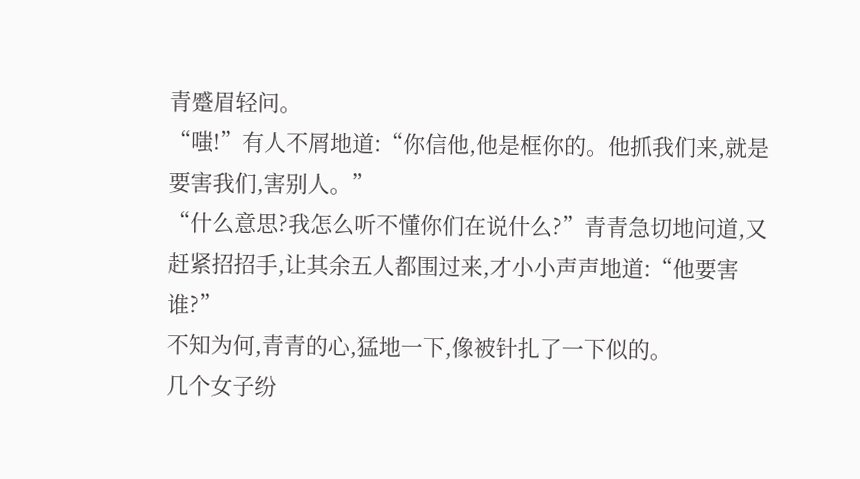青蹙眉轻问。
“嗤!”有人不屑地道:“你信他,他是框你的。他抓我们来,就是要害我们,害别人。”
“什么意思?我怎么听不懂你们在说什么?”青青急切地问道,又赶紧招招手,让其余五人都围过来,才小小声声地道:“他要害谁?”
不知为何,青青的心,猛地一下,像被针扎了一下似的。
几个女子纷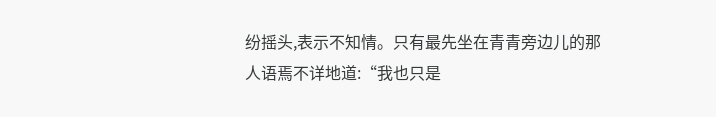纷摇头,表示不知情。只有最先坐在青青旁边儿的那人语焉不详地道:“我也只是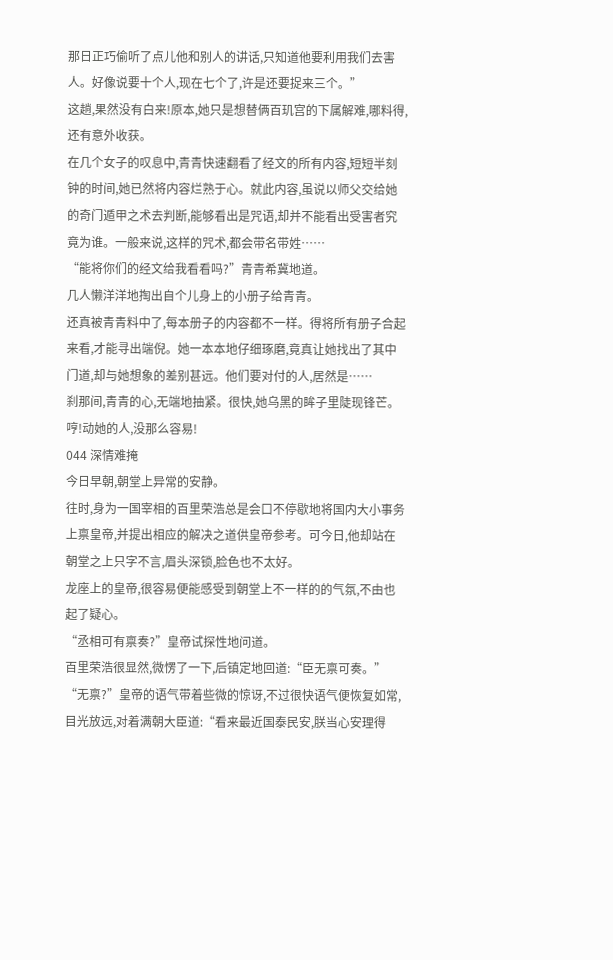那日正巧偷听了点儿他和别人的讲话,只知道他要利用我们去害人。好像说要十个人,现在七个了,许是还要捉来三个。”
这趟,果然没有白来!原本,她只是想替俩百玑宫的下属解难,哪料得,还有意外收获。
在几个女子的叹息中,青青快速翻看了经文的所有内容,短短半刻钟的时间,她已然将内容烂熟于心。就此内容,虽说以师父交给她的奇门遁甲之术去判断,能够看出是咒语,却并不能看出受害者究竟为谁。一般来说,这样的咒术,都会带名带姓……
“能将你们的经文给我看看吗?”青青希冀地道。
几人懒洋洋地掏出自个儿身上的小册子给青青。
还真被青青料中了,每本册子的内容都不一样。得将所有册子合起来看,才能寻出端倪。她一本本地仔细琢磨,竟真让她找出了其中门道,却与她想象的差别甚远。他们要对付的人,居然是……
刹那间,青青的心,无端地抽紧。很快,她乌黑的眸子里陡现锋芒。
哼!动她的人,没那么容易!
044 深情难掩
今日早朝,朝堂上异常的安静。
往时,身为一国宰相的百里荣浩总是会口不停歇地将国内大小事务上禀皇帝,并提出相应的解决之道供皇帝参考。可今日,他却站在朝堂之上只字不言,眉头深锁,脸色也不太好。
龙座上的皇帝,很容易便能感受到朝堂上不一样的的气氛,不由也起了疑心。
“丞相可有禀奏?”皇帝试探性地问道。
百里荣浩很显然,微愣了一下,后镇定地回道:“臣无禀可奏。”
“无禀?”皇帝的语气带着些微的惊讶,不过很快语气便恢复如常,目光放远,对着满朝大臣道:“看来最近国泰民安,朕当心安理得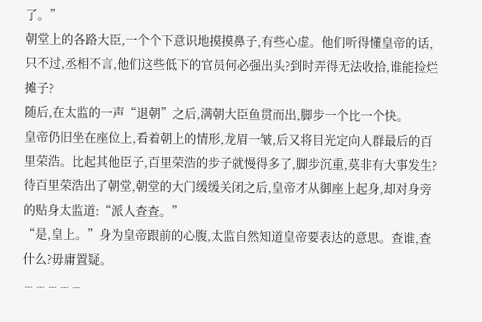了。”
朝堂上的各路大臣,一个个下意识地摸摸鼻子,有些心虚。他们听得懂皇帝的话,只不过,丞相不言,他们这些低下的官员何必强出头?到时弄得无法收拾,谁能捡烂摊子?
随后,在太监的一声“退朝”之后,满朝大臣鱼贯而出,脚步一个比一个快。
皇帝仍旧坐在座位上,看着朝上的情形,龙眉一皱,后又将目光定向人群最后的百里荣浩。比起其他臣子,百里荣浩的步子就慢得多了,脚步沉重,莫非有大事发生?
待百里荣浩出了朝堂,朝堂的大门缓缓关闭之后,皇帝才从御座上起身,却对身旁的贴身太监道:“派人查查。”
“是,皇上。”身为皇帝跟前的心腹,太监自然知道皇帝要表达的意思。查谁,查什么?毋庸置疑。
﹍﹍﹍﹍﹍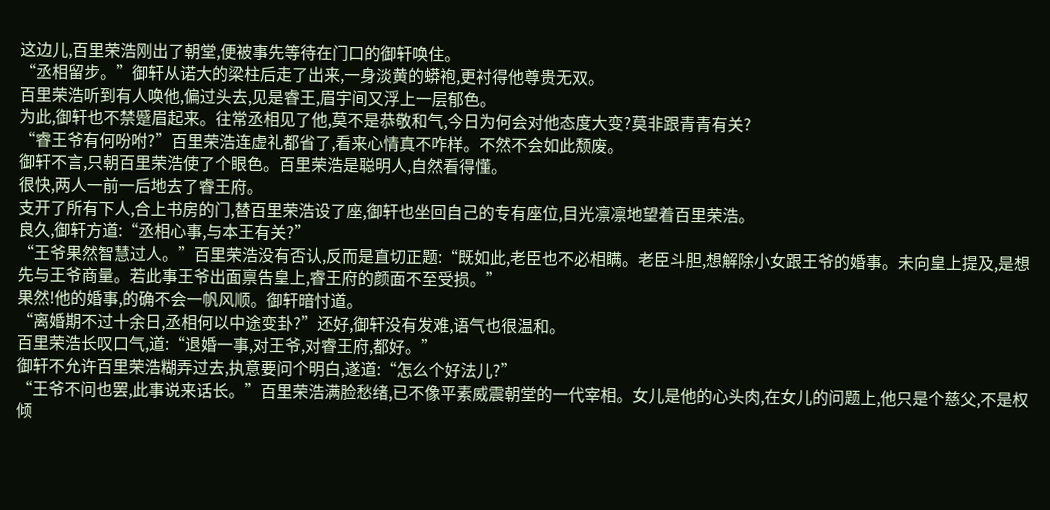这边儿,百里荣浩刚出了朝堂,便被事先等待在门口的御轩唤住。
“丞相留步。”御轩从诺大的梁柱后走了出来,一身淡黄的蟒袍,更衬得他尊贵无双。
百里荣浩听到有人唤他,偏过头去,见是睿王,眉宇间又浮上一层郁色。
为此,御轩也不禁蹙眉起来。往常丞相见了他,莫不是恭敬和气,今日为何会对他态度大变?莫非跟青青有关?
“睿王爷有何吩咐?”百里荣浩连虚礼都省了,看来心情真不咋样。不然不会如此颓废。
御轩不言,只朝百里荣浩使了个眼色。百里荣浩是聪明人,自然看得懂。
很快,两人一前一后地去了睿王府。
支开了所有下人,合上书房的门,替百里荣浩设了座,御轩也坐回自己的专有座位,目光凛凛地望着百里荣浩。
良久,御轩方道:“丞相心事,与本王有关?”
“王爷果然智慧过人。”百里荣浩没有否认,反而是直切正题:“既如此,老臣也不必相瞒。老臣斗胆,想解除小女跟王爷的婚事。未向皇上提及,是想先与王爷商量。若此事王爷出面禀告皇上,睿王府的颜面不至受损。”
果然!他的婚事,的确不会一帆风顺。御轩暗忖道。
“离婚期不过十余日,丞相何以中途变卦?”还好,御轩没有发难,语气也很温和。
百里荣浩长叹口气,道:“退婚一事,对王爷,对睿王府,都好。”
御轩不允许百里荣浩糊弄过去,执意要问个明白,遂道:“怎么个好法儿?”
“王爷不问也罢,此事说来话长。”百里荣浩满脸愁绪,已不像平素威震朝堂的一代宰相。女儿是他的心头肉,在女儿的问题上,他只是个慈父,不是权倾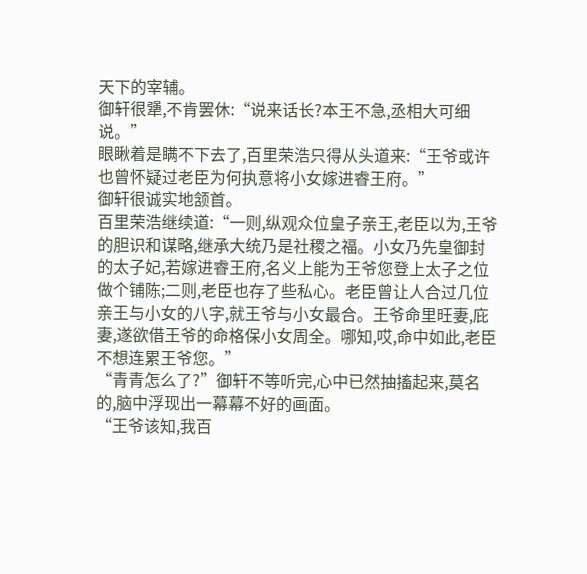天下的宰辅。
御轩很犟,不肯罢休:“说来话长?本王不急,丞相大可细说。”
眼瞅着是瞒不下去了,百里荣浩只得从头道来:“王爷或许也曾怀疑过老臣为何执意将小女嫁进睿王府。”
御轩很诚实地颔首。
百里荣浩继续道:“一则,纵观众位皇子亲王,老臣以为,王爷的胆识和谋略,继承大统乃是社稷之福。小女乃先皇御封的太子妃,若嫁进睿王府,名义上能为王爷您登上太子之位做个铺陈;二则,老臣也存了些私心。老臣曾让人合过几位亲王与小女的八字,就王爷与小女最合。王爷命里旺妻,庇妻,遂欲借王爷的命格保小女周全。哪知,哎,命中如此,老臣不想连累王爷您。”
“青青怎么了?”御轩不等听完,心中已然抽搐起来,莫名的,脑中浮现出一幕幕不好的画面。
“王爷该知,我百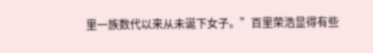里一族数代以来从未诞下女子。”百里荣浩显得有些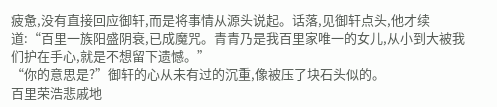疲惫,没有直接回应御轩,而是将事情从源头说起。话落,见御轩点头,他才续道:“百里一族阳盛阴衰,已成魔咒。青青乃是我百里家唯一的女儿,从小到大被我们护在手心,就是不想留下遗憾。”
“你的意思是?”御轩的心从未有过的沉重,像被压了块石头似的。
百里荣浩悲戚地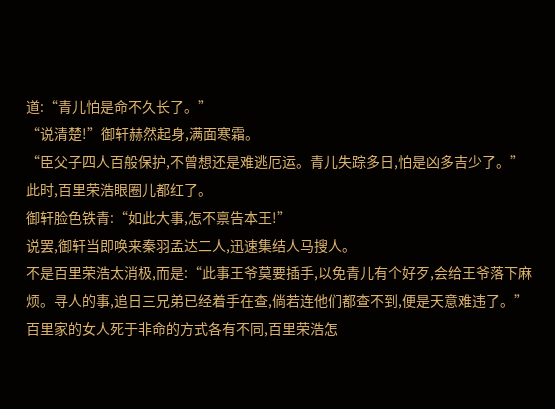道:“青儿怕是命不久长了。”
“说清楚!”御轩赫然起身,满面寒霜。
“臣父子四人百般保护,不曾想还是难逃厄运。青儿失踪多日,怕是凶多吉少了。”此时,百里荣浩眼圈儿都红了。
御轩脸色铁青:“如此大事,怎不禀告本王!”
说罢,御轩当即唤来秦羽孟达二人,迅速集结人马搜人。
不是百里荣浩太消极,而是:“此事王爷莫要插手,以免青儿有个好歹,会给王爷落下麻烦。寻人的事,追日三兄弟已经着手在查,倘若连他们都查不到,便是天意难违了。”
百里家的女人死于非命的方式各有不同,百里荣浩怎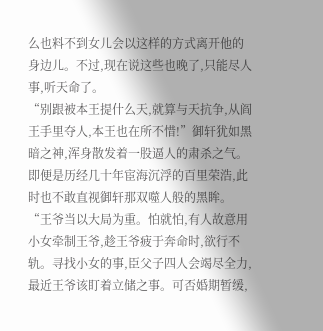么也料不到女儿会以这样的方式离开他的身边儿。不过,现在说这些也晚了,只能尽人事,听天命了。
“别跟被本王提什么天,就算与天抗争,从阎王手里夺人,本王也在所不惜!”御轩犹如黑暗之神,浑身散发着一股逼人的肃杀之气。
即便是历经几十年宦海沉浮的百里荣浩,此时也不敢直视御轩那双噬人般的黑眸。
“王爷当以大局为重。怕就怕,有人故意用小女牵制王爷,趁王爷疲于奔命时,欲行不轨。寻找小女的事,臣父子四人会竭尽全力,最近王爷该盯着立储之事。可否婚期暂缓,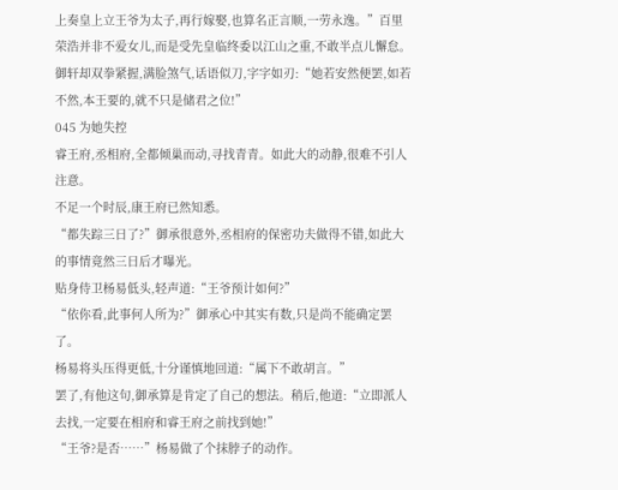上奏皇上立王爷为太子,再行嫁娶,也算名正言顺,一劳永逸。”百里荣浩并非不爱女儿,而是受先皇临终委以江山之重,不敢半点儿懈怠。
御轩却双拳紧握,满脸煞气,话语似刀,字字如刃:“她若安然便罢,如若不然,本王要的,就不只是储君之位!”
045 为她失控
睿王府,丞相府,全都倾巢而动,寻找青青。如此大的动静,很难不引人注意。
不足一个时辰,康王府已然知悉。
“都失踪三日了?”御承很意外,丞相府的保密功夫做得不错,如此大的事情竟然三日后才曝光。
贴身侍卫杨易低头,轻声道:“王爷预计如何?”
“依你看,此事何人所为?”御承心中其实有数,只是尚不能确定罢了。
杨易将头压得更低,十分谨慎地回道:“属下不敢胡言。”
罢了,有他这句,御承算是肯定了自己的想法。稍后,他道:“立即派人去找,一定要在相府和睿王府之前找到她!”
“王爷?是否……”杨易做了个抹脖子的动作。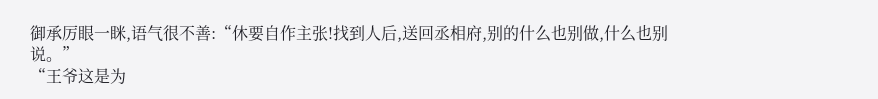御承厉眼一眯,语气很不善:“休要自作主张!找到人后,送回丞相府,别的什么也别做,什么也别说。”
“王爷这是为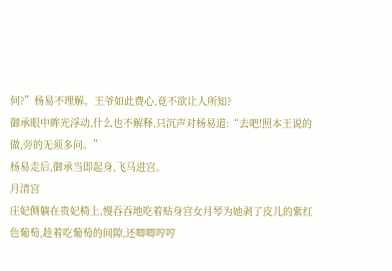何?”杨易不理解。王爷如此费心,竟不欲让人所知?
御承眼中眸光浮动,什么也不解释,只沉声对杨易道:“去吧!照本王说的做,旁的无须多问。”
杨易走后,御承当即起身,飞马进宫。
月清宫
庄妃侧躺在贵妃椅上,慢吞吞地吃着贴身宫女月琴为她剥了皮儿的紫红色葡萄,趁着吃葡萄的间隙,还唧唧哼哼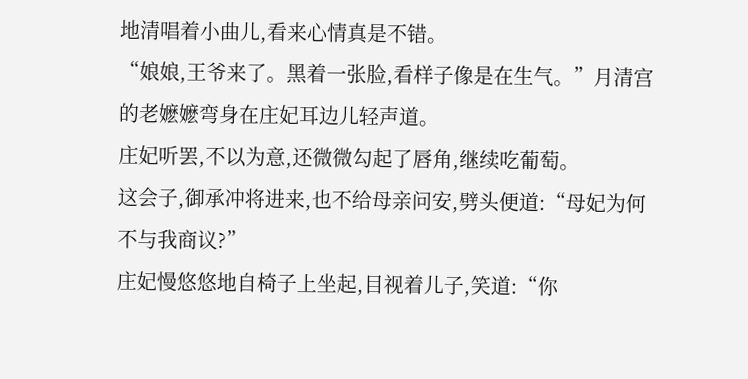地清唱着小曲儿,看来心情真是不错。
“娘娘,王爷来了。黑着一张脸,看样子像是在生气。”月清宫的老嬷嬷弯身在庄妃耳边儿轻声道。
庄妃听罢,不以为意,还微微勾起了唇角,继续吃葡萄。
这会子,御承冲将进来,也不给母亲问安,劈头便道:“母妃为何不与我商议?”
庄妃慢悠悠地自椅子上坐起,目视着儿子,笑道:“你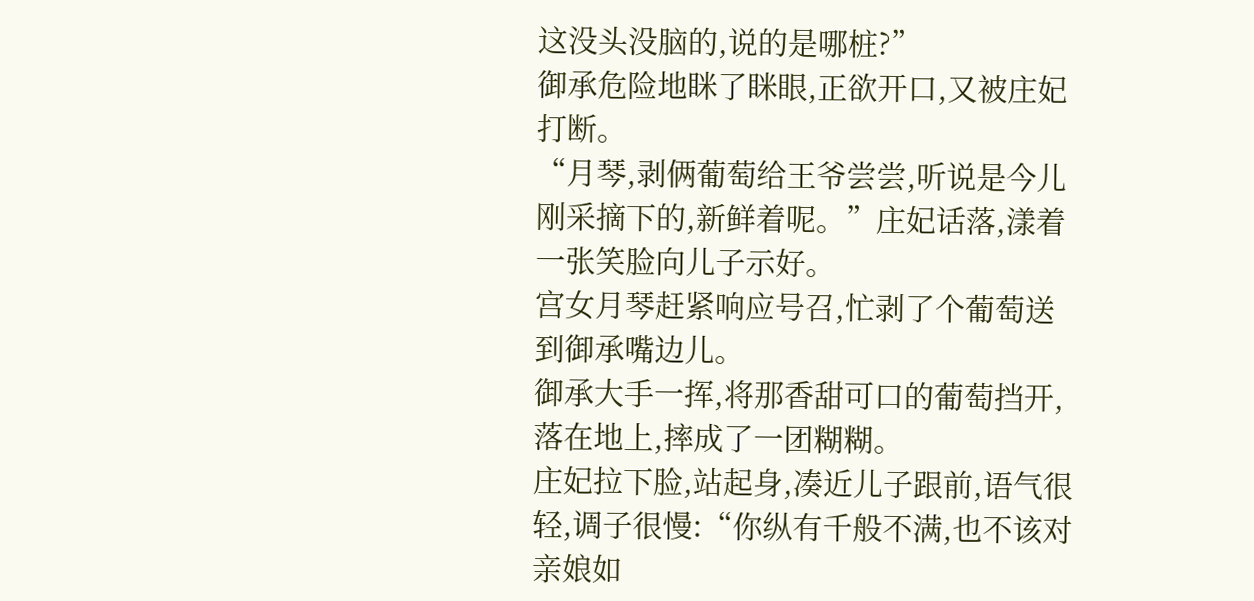这没头没脑的,说的是哪桩?”
御承危险地眯了眯眼,正欲开口,又被庄妃打断。
“月琴,剥俩葡萄给王爷尝尝,听说是今儿刚采摘下的,新鲜着呢。”庄妃话落,漾着一张笑脸向儿子示好。
宫女月琴赶紧响应号召,忙剥了个葡萄送到御承嘴边儿。
御承大手一挥,将那香甜可口的葡萄挡开,落在地上,摔成了一团糊糊。
庄妃拉下脸,站起身,凑近儿子跟前,语气很轻,调子很慢:“你纵有千般不满,也不该对亲娘如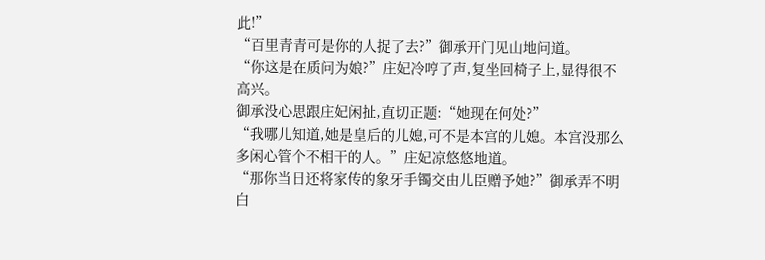此!”
“百里青青可是你的人捉了去?”御承开门见山地问道。
“你这是在质问为娘?”庄妃冷哼了声,复坐回椅子上,显得很不高兴。
御承没心思跟庄妃闲扯,直切正题:“她现在何处?”
“我哪儿知道,她是皇后的儿媳,可不是本宫的儿媳。本宫没那么多闲心管个不相干的人。”庄妃凉悠悠地道。
“那你当日还将家传的象牙手镯交由儿臣赠予她?”御承弄不明白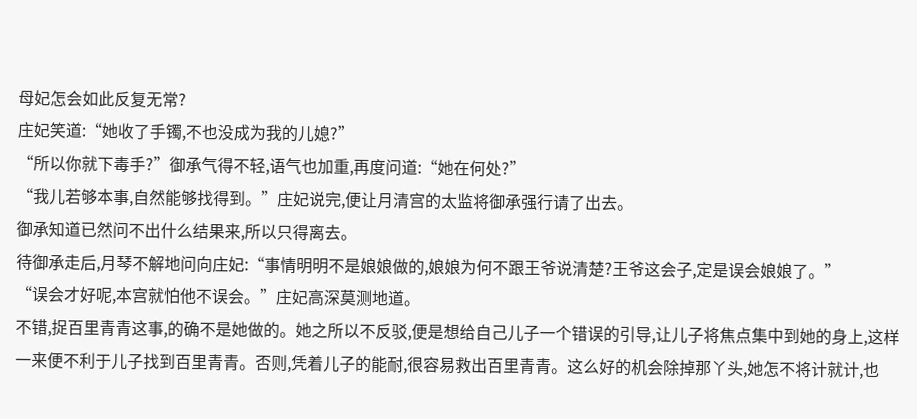母妃怎会如此反复无常?
庄妃笑道:“她收了手镯,不也没成为我的儿媳?”
“所以你就下毒手?”御承气得不轻,语气也加重,再度问道:“她在何处?”
“我儿若够本事,自然能够找得到。”庄妃说完,便让月清宫的太监将御承强行请了出去。
御承知道已然问不出什么结果来,所以只得离去。
待御承走后,月琴不解地问向庄妃:“事情明明不是娘娘做的,娘娘为何不跟王爷说清楚?王爷这会子,定是误会娘娘了。”
“误会才好呢,本宫就怕他不误会。”庄妃高深莫测地道。
不错,捉百里青青这事,的确不是她做的。她之所以不反驳,便是想给自己儿子一个错误的引导,让儿子将焦点集中到她的身上,这样一来便不利于儿子找到百里青青。否则,凭着儿子的能耐,很容易救出百里青青。这么好的机会除掉那丫头,她怎不将计就计,也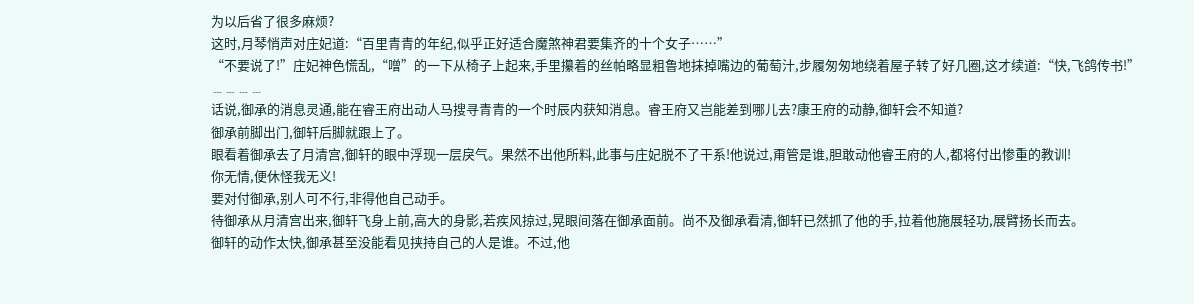为以后省了很多麻烦?
这时,月琴悄声对庄妃道:“百里青青的年纪,似乎正好适合魔煞神君要集齐的十个女子……”
“不要说了!”庄妃神色慌乱,“噌”的一下从椅子上起来,手里攥着的丝帕略显粗鲁地抹掉嘴边的葡萄汁,步履匆匆地绕着屋子转了好几圈,这才续道:“快,飞鸽传书!”
﹍﹍﹍﹍
话说,御承的消息灵通,能在睿王府出动人马搜寻青青的一个时辰内获知消息。睿王府又岂能差到哪儿去?康王府的动静,御轩会不知道?
御承前脚出门,御轩后脚就跟上了。
眼看着御承去了月清宫,御轩的眼中浮现一层戾气。果然不出他所料,此事与庄妃脱不了干系!他说过,甭管是谁,胆敢动他睿王府的人,都将付出惨重的教训!
你无情,便休怪我无义!
要对付御承,别人可不行,非得他自己动手。
待御承从月清宫出来,御轩飞身上前,高大的身影,若疾风掠过,晃眼间落在御承面前。尚不及御承看清,御轩已然抓了他的手,拉着他施展轻功,展臂扬长而去。
御轩的动作太快,御承甚至没能看见挟持自己的人是谁。不过,他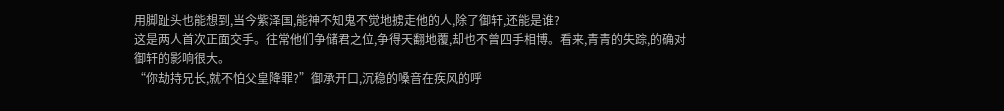用脚趾头也能想到,当今紫泽国,能神不知鬼不觉地掳走他的人,除了御轩,还能是谁?
这是两人首次正面交手。往常他们争储君之位,争得天翻地覆,却也不曾四手相博。看来,青青的失踪,的确对御轩的影响很大。
“你劫持兄长,就不怕父皇降罪?”御承开口,沉稳的嗓音在疾风的呼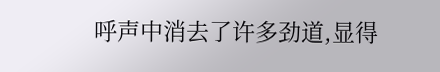呼声中消去了许多劲道,显得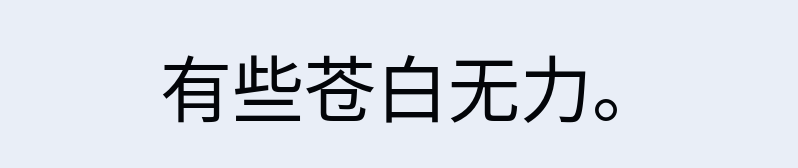有些苍白无力。